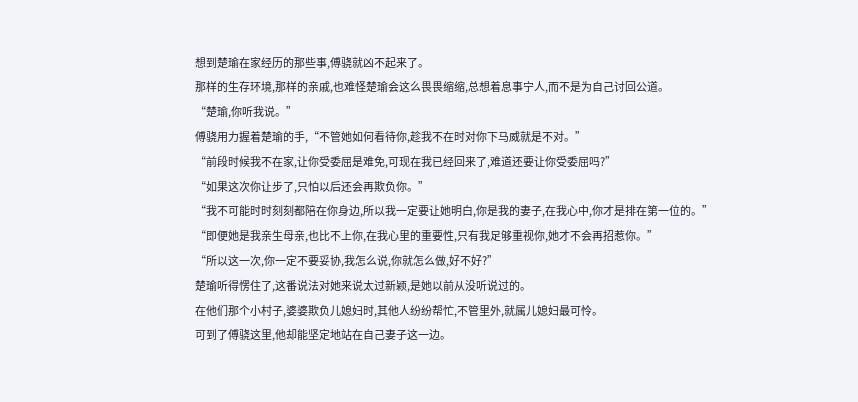想到楚瑜在家经历的那些事,傅骁就凶不起来了。
那样的生存环境,那样的亲戚,也难怪楚瑜会这么畏畏缩缩,总想着息事宁人,而不是为自己讨回公道。
“楚瑜,你听我说。”
傅骁用力握着楚瑜的手,“不管她如何看待你,趁我不在时对你下马威就是不对。”
“前段时候我不在家,让你受委屈是难免,可现在我已经回来了,难道还要让你受委屈吗?”
“如果这次你让步了,只怕以后还会再欺负你。”
“我不可能时时刻刻都陪在你身边,所以我一定要让她明白,你是我的妻子,在我心中,你才是排在第一位的。”
“即便她是我亲生母亲,也比不上你,在我心里的重要性,只有我足够重视你,她才不会再招惹你。”
“所以这一次,你一定不要妥协,我怎么说,你就怎么做,好不好?”
楚瑜听得愣住了,这番说法对她来说太过新颖,是她以前从没听说过的。
在他们那个小村子,婆婆欺负儿媳妇时,其他人纷纷帮忙,不管里外,就属儿媳妇最可怜。
可到了傅骁这里,他却能坚定地站在自己妻子这一边。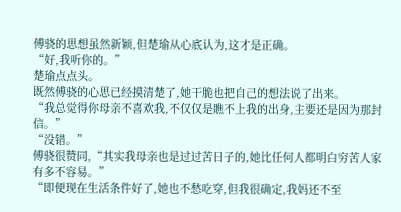傅骁的思想虽然新颖,但楚瑜从心底认为,这才是正确。
“好,我听你的。”
楚瑜点点头。
既然傅骁的心思已经摸清楚了,她干脆也把自己的想法说了出来。
“我总觉得你母亲不喜欢我,不仅仅是瞧不上我的出身,主要还是因为那封信。”
“没错。”
傅骁很赞同,“其实我母亲也是过过苦日子的,她比任何人都明白穷苦人家有多不容易。”
“即便现在生活条件好了,她也不愁吃穿,但我很确定,我妈还不至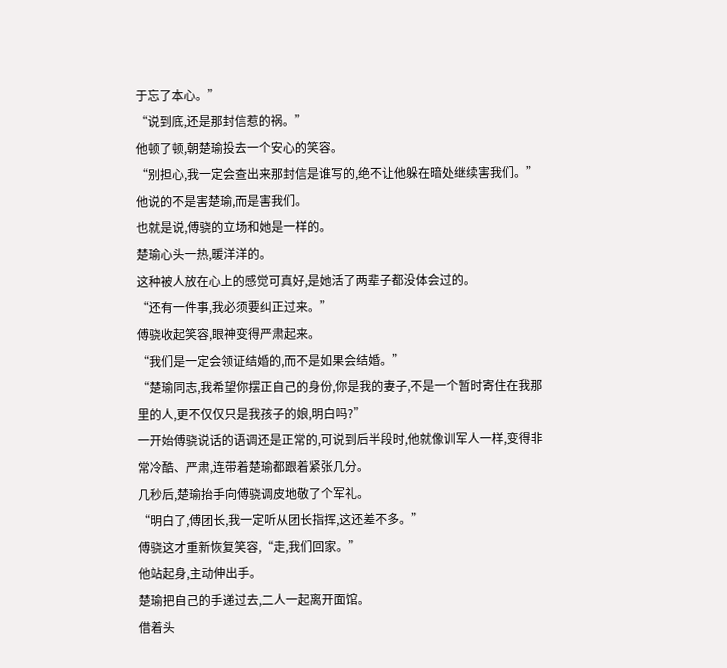于忘了本心。”
“说到底,还是那封信惹的祸。”
他顿了顿,朝楚瑜投去一个安心的笑容。
“别担心,我一定会查出来那封信是谁写的,绝不让他躲在暗处继续害我们。”
他说的不是害楚瑜,而是害我们。
也就是说,傅骁的立场和她是一样的。
楚瑜心头一热,暖洋洋的。
这种被人放在心上的感觉可真好,是她活了两辈子都没体会过的。
“还有一件事,我必须要纠正过来。”
傅骁收起笑容,眼神变得严肃起来。
“我们是一定会领证结婚的,而不是如果会结婚。”
“楚瑜同志,我希望你摆正自己的身份,你是我的妻子,不是一个暂时寄住在我那里的人,更不仅仅只是我孩子的娘,明白吗?”
一开始傅骁说话的语调还是正常的,可说到后半段时,他就像训军人一样,变得非常冷酷、严肃,连带着楚瑜都跟着紧张几分。
几秒后,楚瑜抬手向傅骁调皮地敬了个军礼。
“明白了,傅团长,我一定听从团长指挥,这还差不多。”
傅骁这才重新恢复笑容,“走,我们回家。”
他站起身,主动伸出手。
楚瑜把自己的手递过去,二人一起离开面馆。
借着头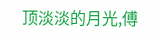顶淡淡的月光,傅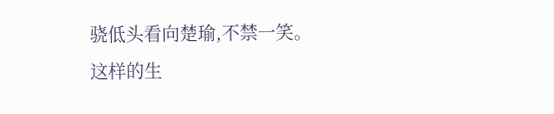骁低头看向楚瑜,不禁一笑。
这样的生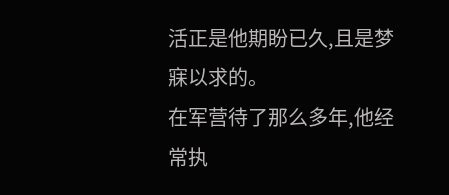活正是他期盼已久,且是梦寐以求的。
在军营待了那么多年,他经常执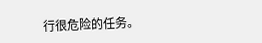行很危险的任务。